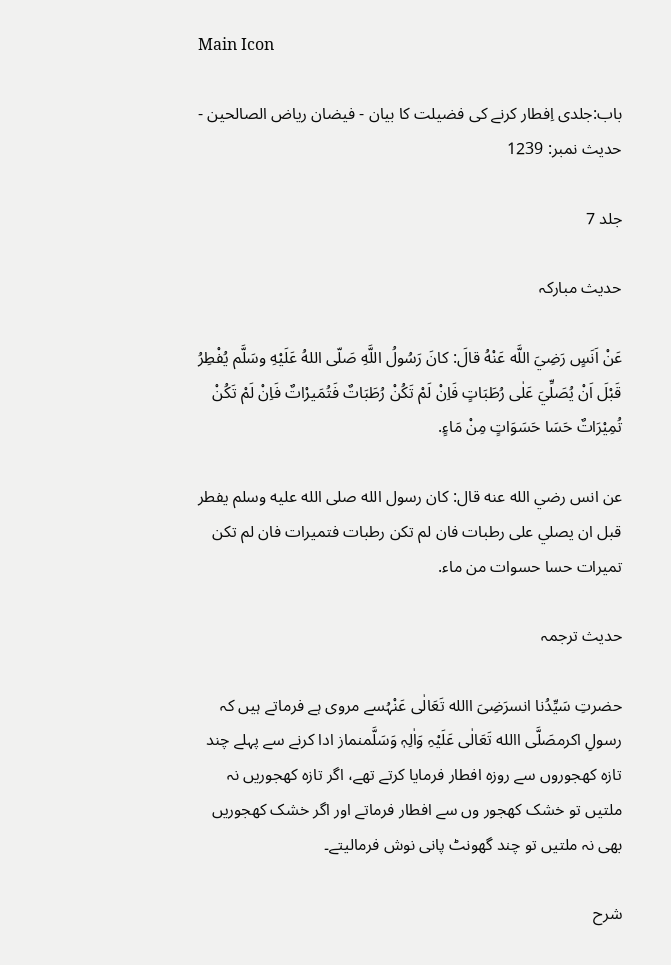Main Icon

باب:جلدی اِفطار کرنے کی فضیلت کا بیان - فیضان ریاض الصالحین - حدیث نمبر: 1239

جلد 7

حدیث مبارکہ

عَنْ اَنَسٍ رَضِيَ اللَّه عَنْهُ قالَ: كانَ رَسُولُ اللَّهِ صَلّى اللهُ عَلَيْهِ وسَلَّم يُفْطِرُ قَبْلَ اَنْ يُصَلِّيَ عَلٰى رُطَبَاتٍ فَاِنْ لَمْ تَكُنْ رُطَبَاتٌ فَتُمَيرْاتٌ فَاِنْ لَمْ تَكُنْ تُمِيْرَاتٌ حَسَا حَسَوَاتٍ مِنْ مَاءٍ.

عن انس رضي الله عنه قال: كان رسول الله صلى الله عليه وسلم يفطر قبل ان يصلي على رطبات فان لم تكن رطبات فتميرات فان لم تكن تميرات حسا حسوات من ماء.

حدیث ترجمہ

حضرتِ سَیِّدُنا انسرَضِیَ االله تَعَالٰی عَنْہُسے مروی ہے فرماتے ہیں کہ رسولِ اکرمصَلَّی االله تَعَالٰی عَلَیْہِ وَاٰلِہٖ وَسَلَّمنماز ادا کرنے سے پہلے چند تازہ کھجوروں سے روزہ افطار فرمایا کرتے تھے، اگر تازہ کھجوریں نہ ملتیں تو خشک کھجور وں سے افطار فرماتے اور اگر خشک کھجوریں بھی نہ ملتیں تو چند گھونٹ پانی نوش فرمالیتے۔

شرح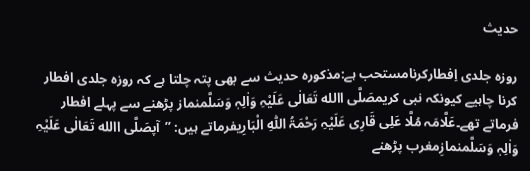حدیث

روزہ جلدی اِفطارکرنامستحب ہے:مذکورہ حدیث سے بھی پتہ چلتا ہے کہ روزہ جلدی افطار کرنا چاہیے کیونکہ نبی کریمصَلَّی االله تَعَالٰی عَلَیْہِ وَاٰلِہٖ وَسَلَّمنماز پڑھنے سے پہلے افطار فرماتے تھے۔عَلَّامَہ مُلَّا عَلِی قَارِی عَلَیْہِ رَحْمَۃُ اللّٰہِ الْبَارِیفرماتے ہیں: ’’آپصَلَّی االله تَعَالٰی عَلَیْہِ وَاٰلِہٖ وَسَلَّمنمازِمغرب پڑھنے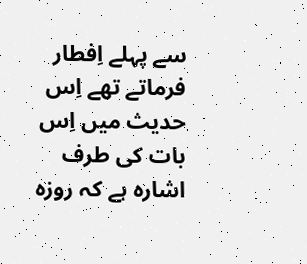سے پہلے اِفطار فرماتے تھے اِس حدیث میں اِس بات کی طرف اشارہ ہے کہ روزہ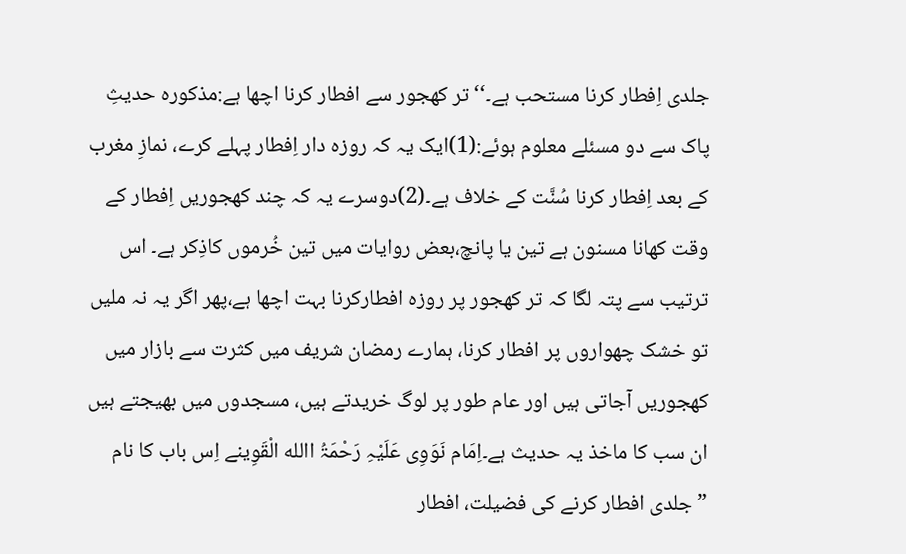جلدی اِفطار کرنا مستحب ہے۔‘‘تر کھجور سے افطار کرنا اچھا ہے:مذکورہ حدیثِ پاک سے دو مسئلے معلوم ہوئے:(1)ایک یہ کہ روزہ دار اِفطار پہلے کرے، نمازِ مغرب کے بعد اِفطار کرنا سُنَّت کے خلاف ہے۔(2)دوسرے یہ کہ چند کھجوریں اِفطار کے وقت کھانا مسنون ہے تین یا پانچ،بعض روایات میں تین خُرموں کاذِکر ہے۔ اس ترتیب سے پتہ لگا کہ تر کھجور پر روزہ افطارکرنا بہت اچھا ہے،پھر اگر یہ نہ ملیں تو خشک چھواروں پر افطار کرنا، ہمارے رمضان شریف میں کثرت سے بازار میں کھجوریں آجاتی ہیں اور عام طور پر لوگ خریدتے ہیں، مسجدوں میں بھیجتے ہیں ان سب کا ماخذ یہ حدیث ہے۔اِمَام نَوَوِی عَلَیْہِ رَحْمَۃُ االله الْقَوِینے اِس باب کا نام ”جلدی افطار کرنے کی فضیلت، افطار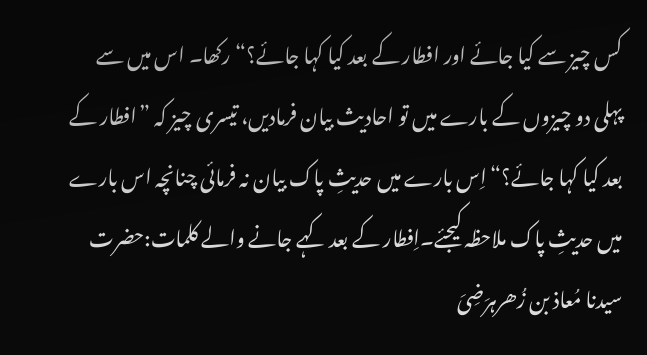کس چیز سے کیا جائے اور افطار کے بعد کیا کہا جائے؟“رکھا۔ اس میں سے پہلی دو چیزوں کے بارے میں تو احادیث بیان فرمادیں، تیسری چیز کہ ”افطار کے بعد کیا کہا جائے؟“اِس بارے میں حدیثِ پاک بیان نہ فرمائی چنانچہ اس بارے میں حدیثِ پاک ملاحظہ کیجئے۔اِفطار کے بعد کہے جانے والے کلمات:حضرت سیدنا مُعاذ بن زُھرہرَضِیَ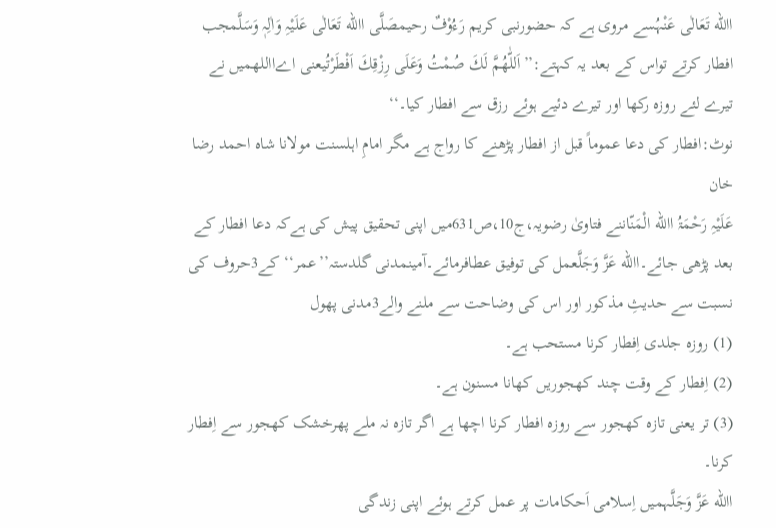االله تَعَالٰی عَنْہُسے مروی ہے کہ حضورنبی کریم رَءُوْفٌ رحیمصَلَّی االله تَعَالٰی عَلَیْہِ وَاٰلِہٖ وَسَلَّمجب افطار کرتے تواس کے بعد یہ کہتے:’’اَللّٰهُمَّ لَكَ صُمْتُ وَعَلَى رِزْقِكَ اَفْطَرْتُیعنی اےااللهمیں نے تیرے لئے روزہ رکھا اور تیرے دئیے ہوئے رزق سے افطار کیا۔‘‘
نوٹ:افطار کی دعا عموماً قبل از افطار پڑھنے کا رواج ہے مگر امامِ اہلسنت مولانا شاہ احمد رضا خان
عَلَیْہِ رَحْمَۃُ االله الْمَنّاننے فتاویٰ رضویہ،ج10،ص631میں اپنی تحقیق پیش کی ہےکہ دعا افطار کے بعد پڑھی جائے۔االله عَزَّ وَجَلَّعمل کی توفیق عطافرمائے۔آمینمدنی گلدستہ’’عمر‘‘کے3حروف کی نسبت سے حدیثِ مذکور اور اس کی وضاحت سے ملنے والے3مدنی پھول
(1) روزہ جلدی اِفطار کرنا مستحب ہے۔
(2) اِفطار کے وقت چند کھجوریں کھانا مسنون ہے۔
(3) تر یعنی تازہ کھجور سے روزہ افطار کرنا اچھا ہے اگر تازہ نہ ملے پھرخشک کھجور سے اِفطار کرنا۔
االله عَزَّ وَجَلَّہمیں اِسلامی اَحکامات پر عمل کرتے ہوئے اپنی زندگی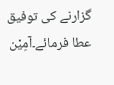گزارنے کی توفیق عطا فرمائے۔آمِیْن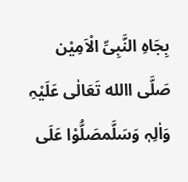بِجَاہِ النَّبِیِّ الْاَمِیْن صَلَّی االله تَعَالٰی عَلَیْہِ وَاٰلِہٖ وَسَلَّمصَلُّوْا عَلَی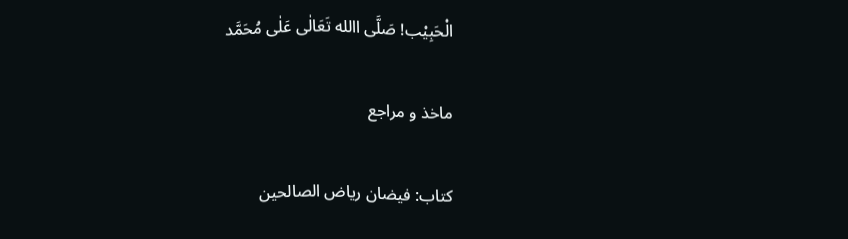الْحَبِیْب! صَلَّی االله تَعَالٰی عَلٰی مُحَمَّد

ماخذ و مراجع

کتاب: فیضان ریاض الصالحین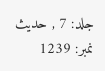جلد: 7 , حدیث نمبر: 1239